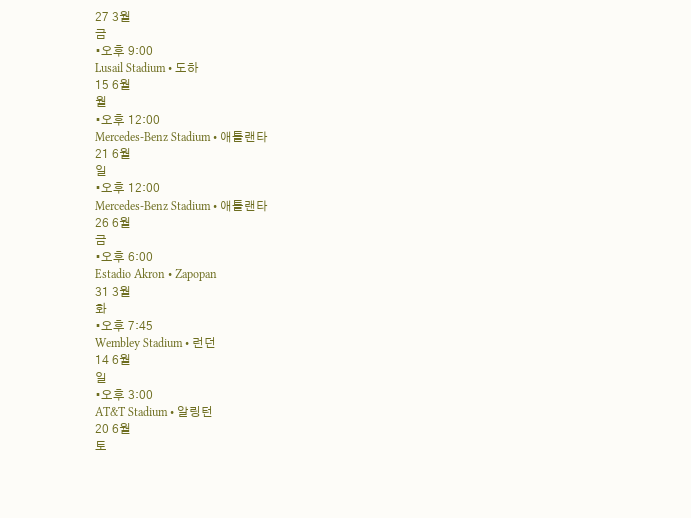27 3월
금
•오후 9:00
Lusail Stadium • 도하
15 6월
월
•오후 12:00
Mercedes-Benz Stadium • 애틀랜타
21 6월
일
•오후 12:00
Mercedes-Benz Stadium • 애틀랜타
26 6월
금
•오후 6:00
Estadio Akron • Zapopan
31 3월
화
•오후 7:45
Wembley Stadium • 런던
14 6월
일
•오후 3:00
AT&T Stadium • 알링턴
20 6월
토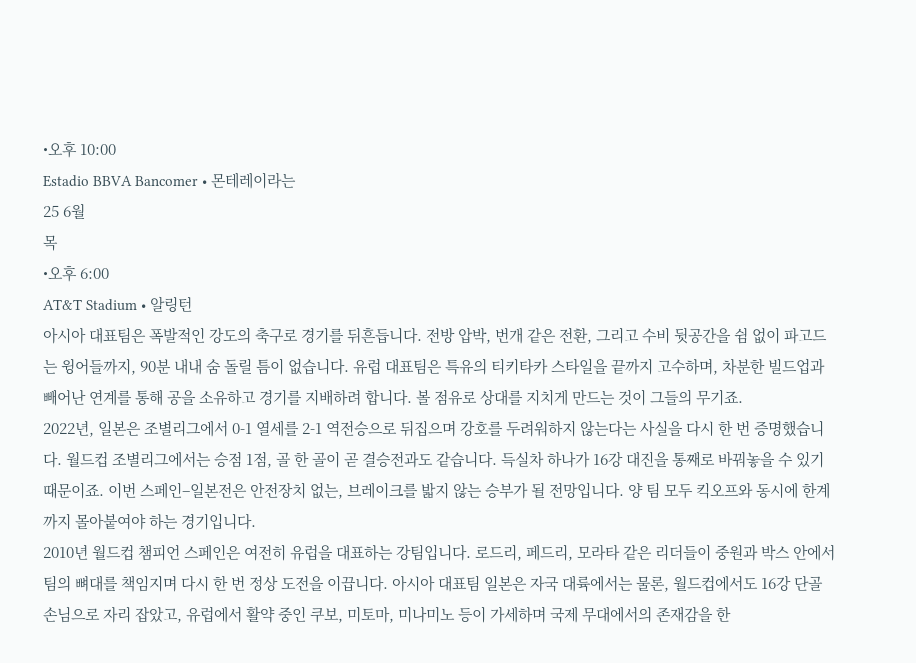•오후 10:00
Estadio BBVA Bancomer • 몬테레이라는
25 6월
목
•오후 6:00
AT&T Stadium • 알링턴
아시아 대표팀은 폭발적인 강도의 축구로 경기를 뒤흔듭니다. 전방 압박, 번개 같은 전환, 그리고 수비 뒷공간을 쉼 없이 파고드는 윙어들까지, 90분 내내 숨 돌릴 틈이 없습니다. 유럽 대표팀은 특유의 티키타카 스타일을 끝까지 고수하며, 차분한 빌드업과 빼어난 연계를 통해 공을 소유하고 경기를 지배하려 합니다. 볼 점유로 상대를 지치게 만드는 것이 그들의 무기죠.
2022년, 일본은 조별리그에서 0-1 열세를 2-1 역전승으로 뒤집으며 강호를 두려워하지 않는다는 사실을 다시 한 번 증명했습니다. 월드컵 조별리그에서는 승점 1점, 골 한 골이 곧 결승전과도 같습니다. 득실차 하나가 16강 대진을 통째로 바꿔놓을 수 있기 때문이죠. 이번 스페인–일본전은 안전장치 없는, 브레이크를 밟지 않는 승부가 될 전망입니다. 양 팀 모두 킥오프와 동시에 한계까지 몰아붙여야 하는 경기입니다.
2010년 월드컵 챔피언 스페인은 여전히 유럽을 대표하는 강팀입니다. 로드리, 페드리, 모라타 같은 리더들이 중원과 박스 안에서 팀의 뼈대를 책임지며 다시 한 번 정상 도전을 이끕니다. 아시아 대표팀 일본은 자국 대륙에서는 물론, 월드컵에서도 16강 단골 손님으로 자리 잡았고, 유럽에서 활약 중인 쿠보, 미토마, 미나미노 등이 가세하며 국제 무대에서의 존재감을 한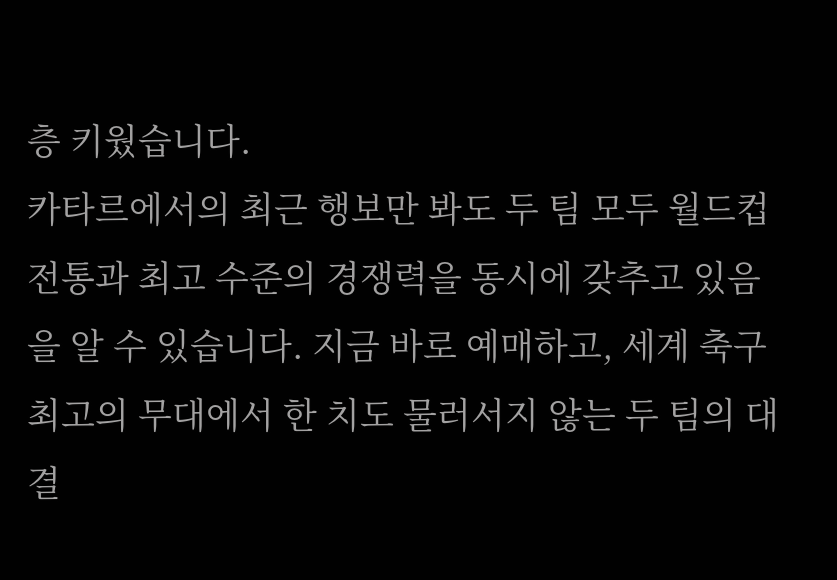층 키웠습니다.
카타르에서의 최근 행보만 봐도 두 팀 모두 월드컵 전통과 최고 수준의 경쟁력을 동시에 갖추고 있음을 알 수 있습니다. 지금 바로 예매하고, 세계 축구 최고의 무대에서 한 치도 물러서지 않는 두 팀의 대결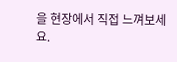을 현장에서 직접 느껴보세요.